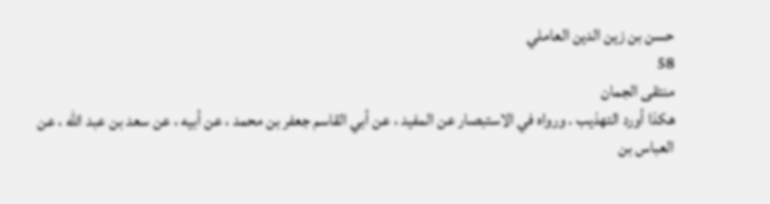حسن بن زين الدين العاملي
58
منتقى الجمان
هكذا أورد التهذيب . ورواه في الاستبصار عن المفيد ، عن أبي القاسم جعفر بن محمد ، عن أبيه ، عن سعد بن عبد الله ، عن العباس بن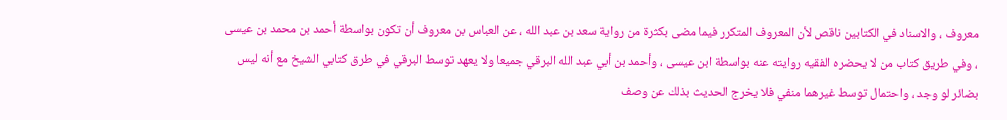معروف ، والاسناد في الكتابين ناقص لأن المعروف المتكرر فيما مضى بكثرة من رواية سعد بن عبد الله ، عن العباس بن معروف أن تكون بواسطة أحمد بن محمد بن عيسى ، وفي طريق كتاب من لا يحضره الفقيه روايته عنه بواسطة ابن عيسى ، وأحمد بن أبي عبد الله البرقي جميعا ولا يعهد توسط البرقي في طرق كتابي الشيخ مع أنه ليس بضائر لو وجد ، واحتمال توسط غيرهما منفي فلا يخرج الحديث بذلك عن وصف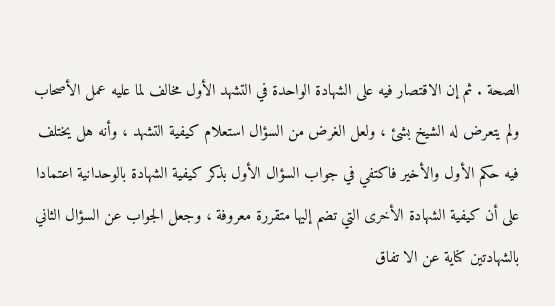الصحة . ثم إن الاقتصار فيه على الشهادة الواحدة في التشهد الأول مخالف لما عليه عمل الأصحاب ولم يتعرض له الشيخ بشئ ، ولعل الغرض من السؤال استعلام كيفية التشهد ، وأنه هل يختلف فيه حكم الأول والأخير فاكتفي في جواب السؤال الأول بذكر كيفية الشهادة بالوحدانية اعتمادا على أن كيفية الشهادة الأخرى التي تضم إليها متقررة معروفة ، وجعل الجواب عن السؤال الثاني بالشهادتين كناية عن الا تفاق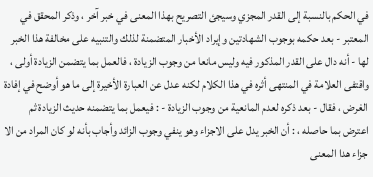في الحكم بالنسبة إلى القدر المجزي وسيجئ التصريح بهذا المعنى في خبر آخر ، وذكر المحقق في المعتبر - بعد حكمه بوجوب الشهادتين وإيراد الأخبار المتضمنة لذلك والتنبيه على مخالفة هذا الخبر لها - أنه دال على القدر المذكور فيه وليس مانعا من وجوب الزيادة ، فالعمل بما يتضمن الزيادة أولى ، واقتفى العلامة في المنتهى أثره في هذا الكلام لكنه عدل عن العبارة الأخيرة إلى ما هو أوضح في إفادة الغرض ، فقال - بعد ذكره لعدم المانعية من وجوب الزيادة - : فيعمل بما يتضمنه حديث الزيادة ثم اعترض بما حاصله ، : أن الخبر يدل على الاجزاء وهو ينفي وجوب الزائد وأجاب بأنه لو كان المراد من الا جزاء هدا المعنى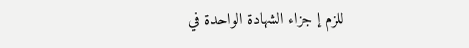للزم إ جزاء الشهادة الواحدة في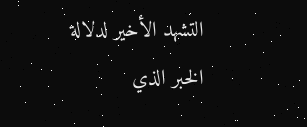التشهد الأخير لدلالة الخبر الذي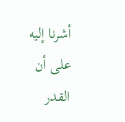أشرنا إليه على أن القدر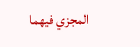المجزي فيهما